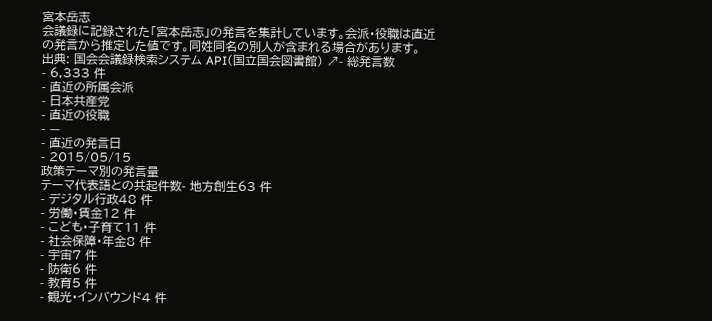宮本岳志
会議録に記録された「宮本岳志」の発言を集計しています。会派・役職は直近の発言から推定した値です。同姓同名の別人が含まれる場合があります。
出典: 国会会議録検索システム API(国立国会図書館) ↗- 総発言数
- 6,333 件
- 直近の所属会派
- 日本共産党
- 直近の役職
- —
- 直近の発言日
- 2015/05/15
政策テーマ別の発言量
テーマ代表語との共起件数- 地方創生63 件
- デジタル行政48 件
- 労働・賃金12 件
- こども・子育て11 件
- 社会保障・年金8 件
- 宇宙7 件
- 防衛6 件
- 教育5 件
- 観光・インバウンド4 件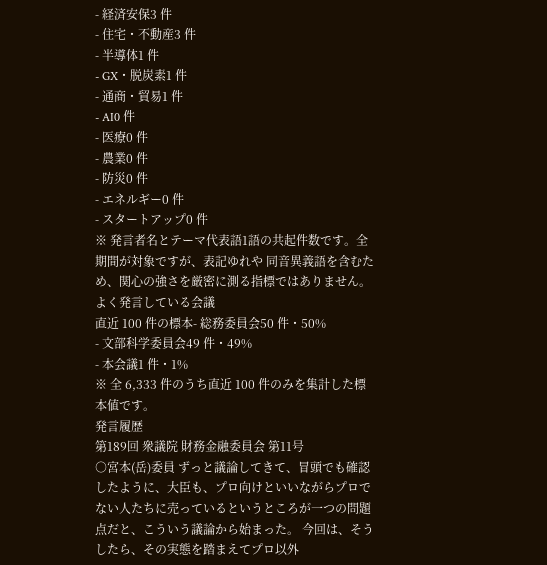- 経済安保3 件
- 住宅・不動産3 件
- 半導体1 件
- GX・脱炭素1 件
- 通商・貿易1 件
- AI0 件
- 医療0 件
- 農業0 件
- 防災0 件
- エネルギー0 件
- スタートアップ0 件
※ 発言者名とテーマ代表語1語の共起件数です。全期間が対象ですが、表記ゆれや 同音異義語を含むため、関心の強さを厳密に測る指標ではありません。
よく発言している会議
直近 100 件の標本- 総務委員会50 件・50%
- 文部科学委員会49 件・49%
- 本会議1 件・1%
※ 全 6,333 件のうち直近 100 件のみを集計した標本値です。
発言履歴
第189回 衆議院 財務金融委員会 第11号
○宮本(岳)委員 ずっと議論してきて、冒頭でも確認したように、大臣も、プロ向けといいながらプロでない人たちに売っているというところが一つの問題点だと、こういう議論から始まった。 今回は、そうしたら、その実態を踏まえてプロ以外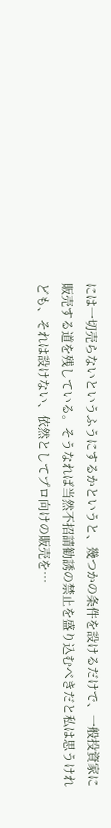には一切売らないというふうにするかというと、幾つかの条件を設けるだけで、一般投資家に販売する道を残している。そうなれば当然不招請勧誘の禁止を盛り込むべきだと私は思うけれども、それは設けない、依然としてプロ向けの販売を…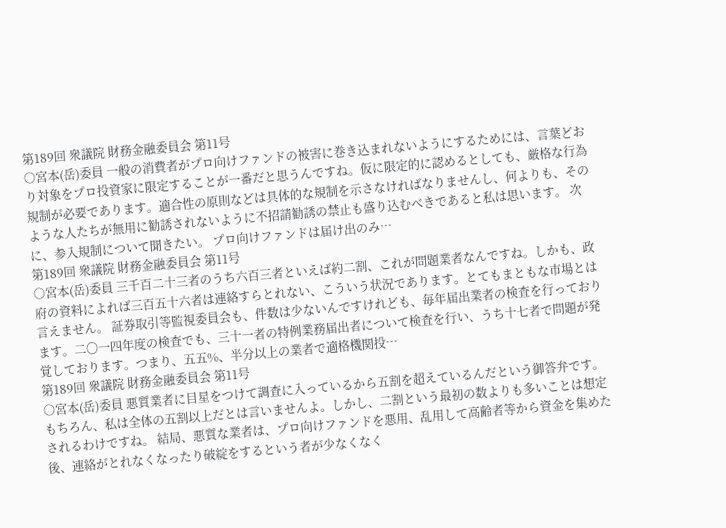第189回 衆議院 財務金融委員会 第11号
○宮本(岳)委員 一般の消費者がプロ向けファンドの被害に巻き込まれないようにするためには、言葉どおり対象をプロ投資家に限定することが一番だと思うんですね。仮に限定的に認めるとしても、厳格な行為規制が必要であります。適合性の原則などは具体的な規制を示さなければなりませんし、何よりも、そのような人たちが無用に勧誘されないように不招請勧誘の禁止も盛り込むべきであると私は思います。 次に、参入規制について聞きたい。 プロ向けファンドは届け出のみ…
第189回 衆議院 財務金融委員会 第11号
○宮本(岳)委員 三千百二十三者のうち六百三者といえば約二割、これが問題業者なんですね。しかも、政府の資料によれば三百五十六者は連絡すらとれない、こういう状況であります。とてもまともな市場とは言えません。 証券取引等監視委員会も、件数は少ないんですけれども、毎年届出業者の検査を行っております。二〇一四年度の検査でも、三十一者の特例業務届出者について検査を行い、うち十七者で問題が発覚しております。つまり、五五%、半分以上の業者で適格機関投…
第189回 衆議院 財務金融委員会 第11号
○宮本(岳)委員 悪質業者に目星をつけて調査に入っているから五割を超えているんだという御答弁です。もちろん、私は全体の五割以上だとは言いませんよ。しかし、二割という最初の数よりも多いことは想定されるわけですね。 結局、悪質な業者は、プロ向けファンドを悪用、乱用して高齢者等から資金を集めた後、連絡がとれなくなったり破綻をするという者が少なくなく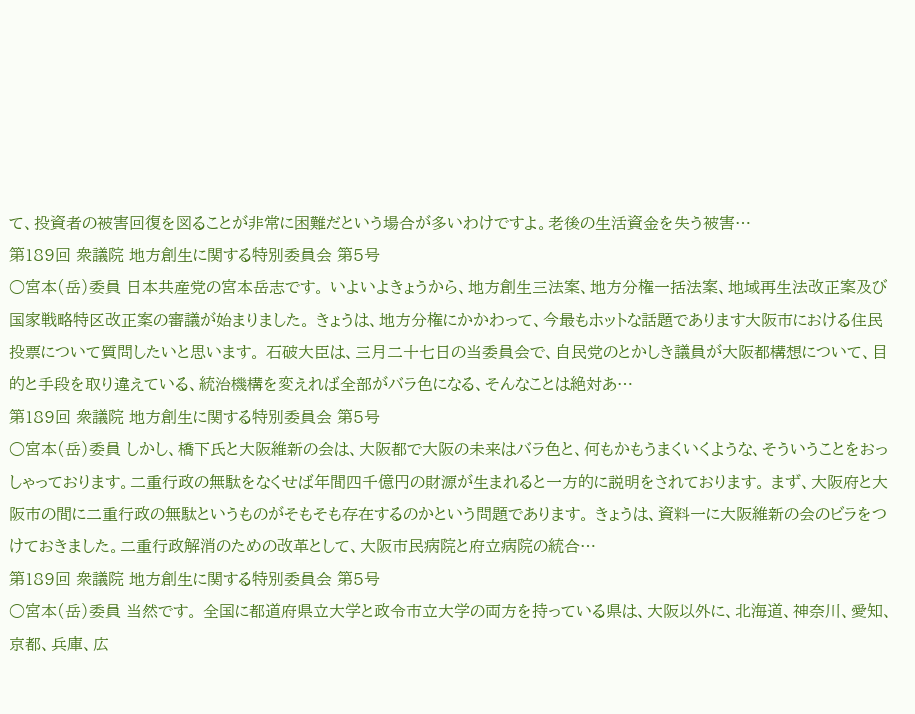て、投資者の被害回復を図ることが非常に困難だという場合が多いわけですよ。老後の生活資金を失う被害…
第189回 衆議院 地方創生に関する特別委員会 第5号
○宮本(岳)委員 日本共産党の宮本岳志です。 いよいよきょうから、地方創生三法案、地方分権一括法案、地域再生法改正案及び国家戦略特区改正案の審議が始まりました。 きょうは、地方分権にかかわって、今最もホットな話題であります大阪市における住民投票について質問したいと思います。 石破大臣は、三月二十七日の当委員会で、自民党のとかしき議員が大阪都構想について、目的と手段を取り違えている、統治機構を変えれば全部がバラ色になる、そんなことは絶対あ…
第189回 衆議院 地方創生に関する特別委員会 第5号
○宮本(岳)委員 しかし、橋下氏と大阪維新の会は、大阪都で大阪の未来はバラ色と、何もかもうまくいくような、そういうことをおっしゃっております。二重行政の無駄をなくせば年間四千億円の財源が生まれると一方的に説明をされております。 まず、大阪府と大阪市の間に二重行政の無駄というものがそもそも存在するのかという問題であります。 きょうは、資料一に大阪維新の会のビラをつけておきました。二重行政解消のための改革として、大阪市民病院と府立病院の統合…
第189回 衆議院 地方創生に関する特別委員会 第5号
○宮本(岳)委員 当然です。 全国に都道府県立大学と政令市立大学の両方を持っている県は、大阪以外に、北海道、神奈川、愛知、京都、兵庫、広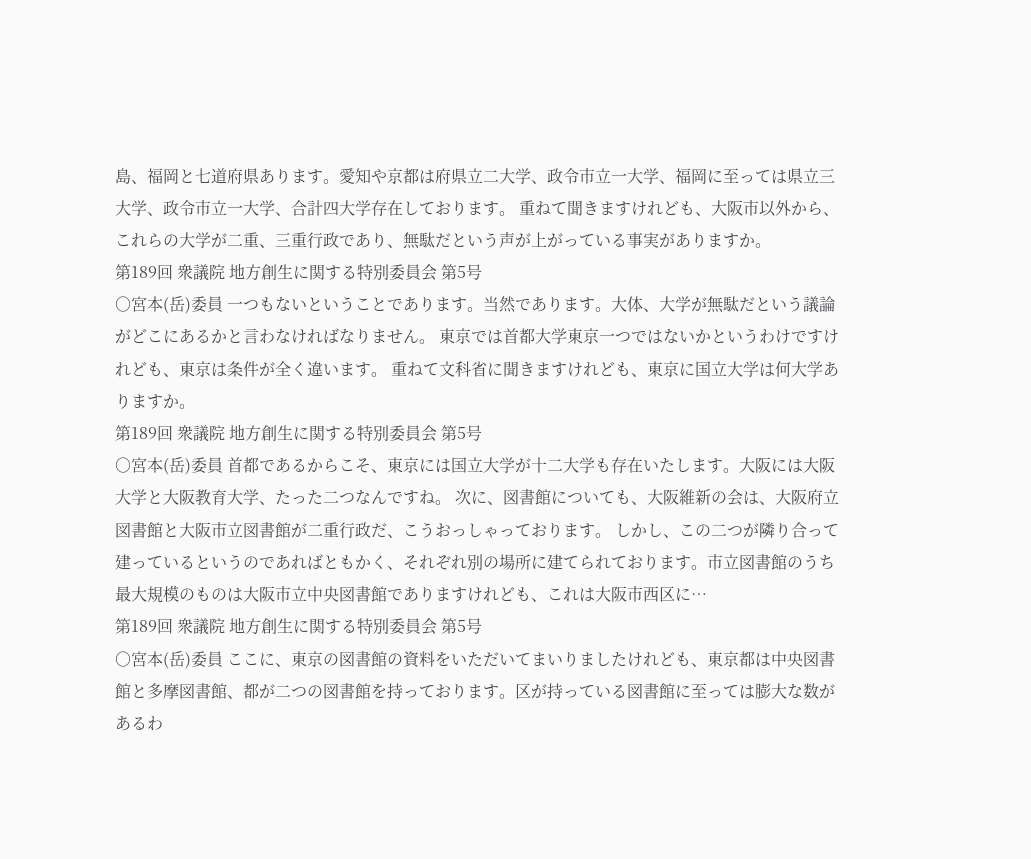島、福岡と七道府県あります。愛知や京都は府県立二大学、政令市立一大学、福岡に至っては県立三大学、政令市立一大学、合計四大学存在しております。 重ねて聞きますけれども、大阪市以外から、これらの大学が二重、三重行政であり、無駄だという声が上がっている事実がありますか。
第189回 衆議院 地方創生に関する特別委員会 第5号
○宮本(岳)委員 一つもないということであります。当然であります。大体、大学が無駄だという議論がどこにあるかと言わなければなりません。 東京では首都大学東京一つではないかというわけですけれども、東京は条件が全く違います。 重ねて文科省に聞きますけれども、東京に国立大学は何大学ありますか。
第189回 衆議院 地方創生に関する特別委員会 第5号
○宮本(岳)委員 首都であるからこそ、東京には国立大学が十二大学も存在いたします。大阪には大阪大学と大阪教育大学、たった二つなんですね。 次に、図書館についても、大阪維新の会は、大阪府立図書館と大阪市立図書館が二重行政だ、こうおっしゃっております。 しかし、この二つが隣り合って建っているというのであればともかく、それぞれ別の場所に建てられております。市立図書館のうち最大規模のものは大阪市立中央図書館でありますけれども、これは大阪市西区に…
第189回 衆議院 地方創生に関する特別委員会 第5号
○宮本(岳)委員 ここに、東京の図書館の資料をいただいてまいりましたけれども、東京都は中央図書館と多摩図書館、都が二つの図書館を持っております。区が持っている図書館に至っては膨大な数があるわ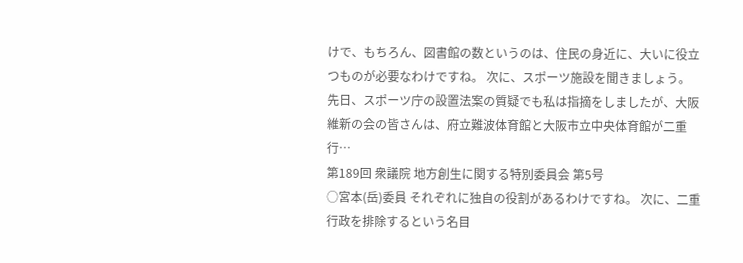けで、もちろん、図書館の数というのは、住民の身近に、大いに役立つものが必要なわけですね。 次に、スポーツ施設を聞きましょう。 先日、スポーツ庁の設置法案の質疑でも私は指摘をしましたが、大阪維新の会の皆さんは、府立難波体育館と大阪市立中央体育館が二重行…
第189回 衆議院 地方創生に関する特別委員会 第5号
○宮本(岳)委員 それぞれに独自の役割があるわけですね。 次に、二重行政を排除するという名目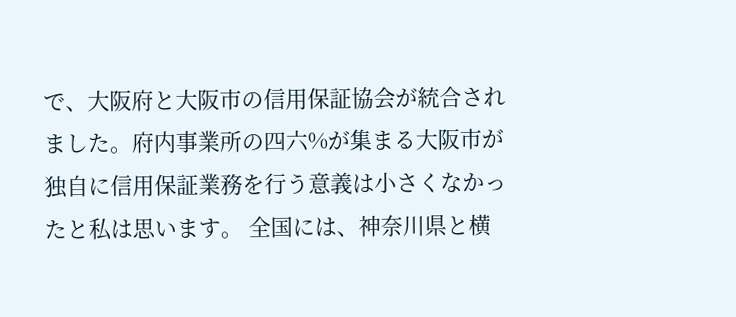で、大阪府と大阪市の信用保証協会が統合されました。府内事業所の四六%が集まる大阪市が独自に信用保証業務を行う意義は小さくなかったと私は思います。 全国には、神奈川県と横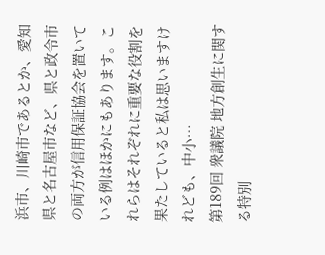浜市、川崎市であるとか、愛知県と名古屋市など、県と政令市の両方が信用保証協会を置いている例はほかにもあります。これらはそれぞれに重要な役割を果たしていると私は思いますけれども、中小…
第189回 衆議院 地方創生に関する特別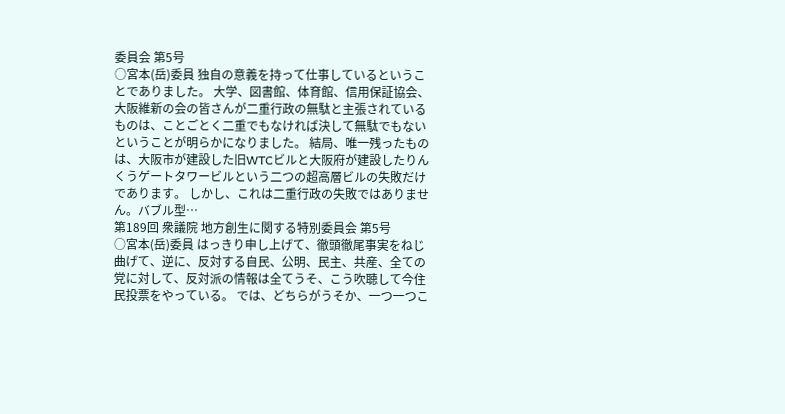委員会 第5号
○宮本(岳)委員 独自の意義を持って仕事しているということでありました。 大学、図書館、体育館、信用保証協会、大阪維新の会の皆さんが二重行政の無駄と主張されているものは、ことごとく二重でもなければ決して無駄でもないということが明らかになりました。 結局、唯一残ったものは、大阪市が建設した旧WTCビルと大阪府が建設したりんくうゲートタワービルという二つの超高層ビルの失敗だけであります。 しかし、これは二重行政の失敗ではありません。バブル型…
第189回 衆議院 地方創生に関する特別委員会 第5号
○宮本(岳)委員 はっきり申し上げて、徹頭徹尾事実をねじ曲げて、逆に、反対する自民、公明、民主、共産、全ての党に対して、反対派の情報は全てうそ、こう吹聴して今住民投票をやっている。 では、どちらがうそか、一つ一つこ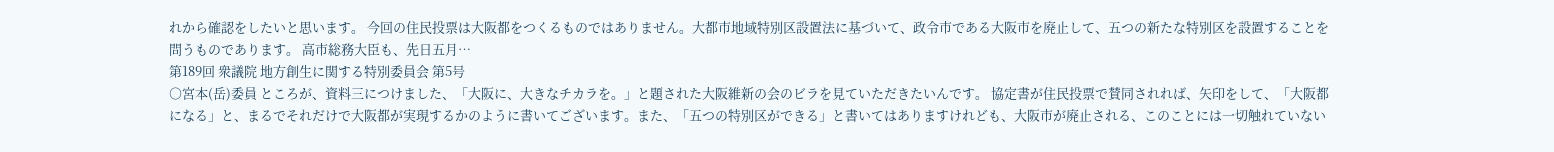れから確認をしたいと思います。 今回の住民投票は大阪都をつくるものではありません。大都市地域特別区設置法に基づいて、政令市である大阪市を廃止して、五つの新たな特別区を設置することを問うものであります。 高市総務大臣も、先日五月…
第189回 衆議院 地方創生に関する特別委員会 第5号
○宮本(岳)委員 ところが、資料三につけました、「大阪に、大きなチカラを。」と題された大阪維新の会のビラを見ていただきたいんです。 協定書が住民投票で賛同されれば、矢印をして、「大阪都になる」と、まるでそれだけで大阪都が実現するかのように書いてございます。また、「五つの特別区ができる」と書いてはありますけれども、大阪市が廃止される、このことには一切触れていない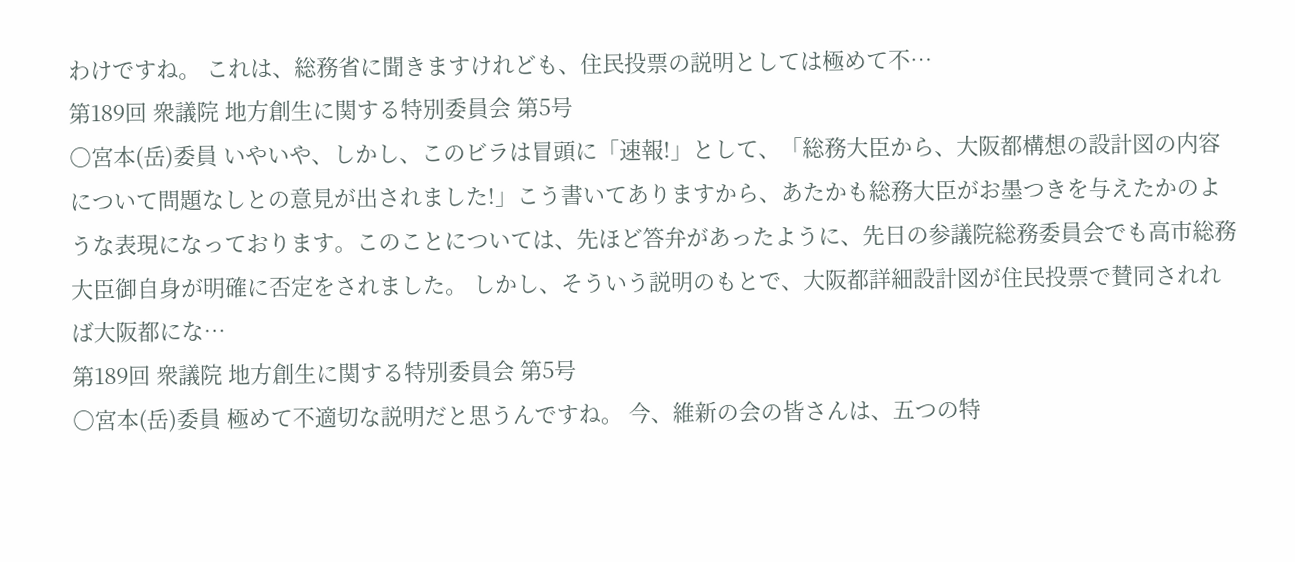わけですね。 これは、総務省に聞きますけれども、住民投票の説明としては極めて不…
第189回 衆議院 地方創生に関する特別委員会 第5号
○宮本(岳)委員 いやいや、しかし、このビラは冒頭に「速報!」として、「総務大臣から、大阪都構想の設計図の内容について問題なしとの意見が出されました!」こう書いてありますから、あたかも総務大臣がお墨つきを与えたかのような表現になっております。このことについては、先ほど答弁があったように、先日の参議院総務委員会でも高市総務大臣御自身が明確に否定をされました。 しかし、そういう説明のもとで、大阪都詳細設計図が住民投票で賛同されれば大阪都にな…
第189回 衆議院 地方創生に関する特別委員会 第5号
○宮本(岳)委員 極めて不適切な説明だと思うんですね。 今、維新の会の皆さんは、五つの特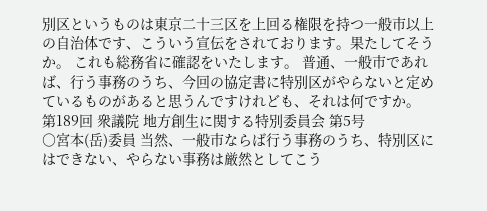別区というものは東京二十三区を上回る権限を持つ一般市以上の自治体です、こういう宣伝をされております。果たしてそうか。 これも総務省に確認をいたします。 普通、一般市であれば、行う事務のうち、今回の協定書に特別区がやらないと定めているものがあると思うんですけれども、それは何ですか。
第189回 衆議院 地方創生に関する特別委員会 第5号
○宮本(岳)委員 当然、一般市ならば行う事務のうち、特別区にはできない、やらない事務は厳然としてこう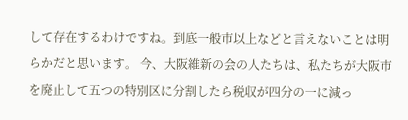して存在するわけですね。到底一般市以上などと言えないことは明らかだと思います。 今、大阪維新の会の人たちは、私たちが大阪市を廃止して五つの特別区に分割したら税収が四分の一に減っ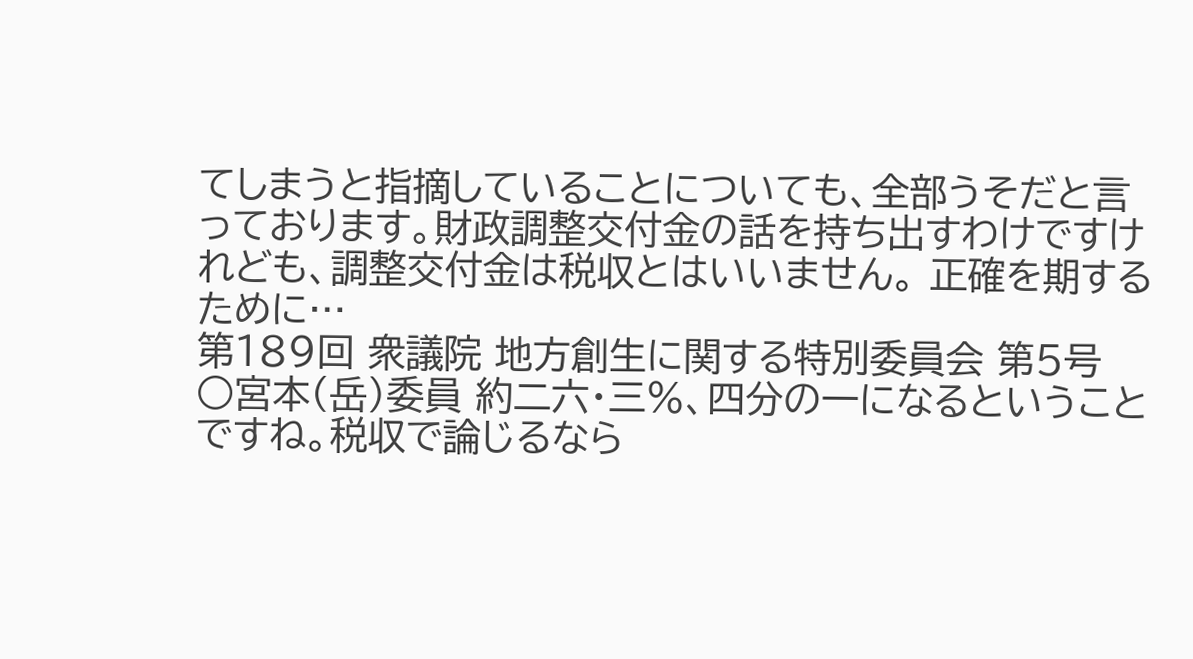てしまうと指摘していることについても、全部うそだと言っております。財政調整交付金の話を持ち出すわけですけれども、調整交付金は税収とはいいません。 正確を期するために…
第189回 衆議院 地方創生に関する特別委員会 第5号
○宮本(岳)委員 約二六・三%、四分の一になるということですね。税収で論じるなら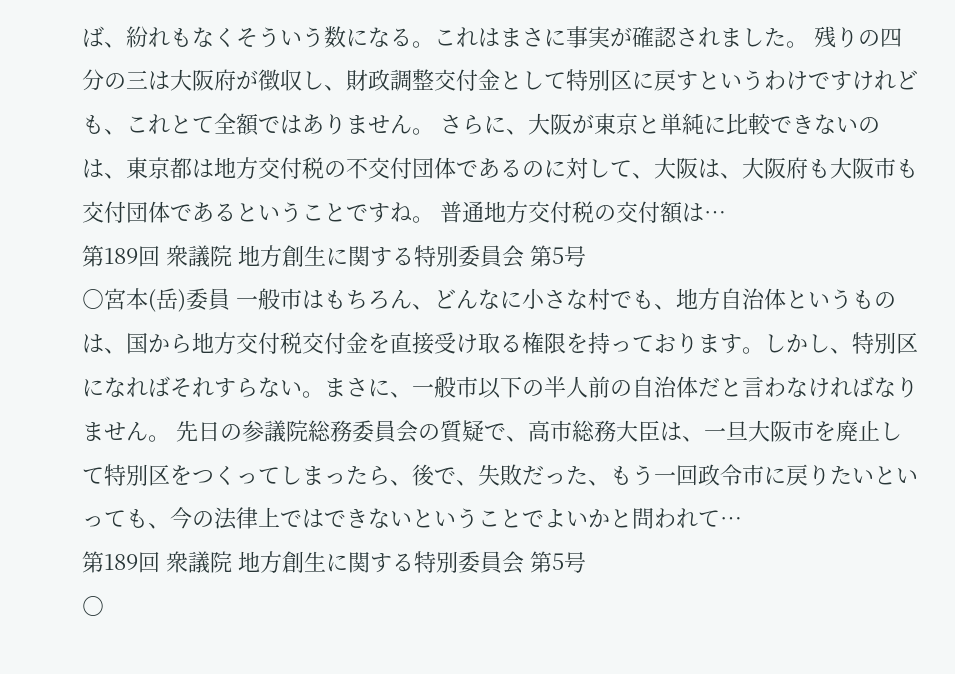ば、紛れもなくそういう数になる。これはまさに事実が確認されました。 残りの四分の三は大阪府が徴収し、財政調整交付金として特別区に戻すというわけですけれども、これとて全額ではありません。 さらに、大阪が東京と単純に比較できないのは、東京都は地方交付税の不交付団体であるのに対して、大阪は、大阪府も大阪市も交付団体であるということですね。 普通地方交付税の交付額は…
第189回 衆議院 地方創生に関する特別委員会 第5号
○宮本(岳)委員 一般市はもちろん、どんなに小さな村でも、地方自治体というものは、国から地方交付税交付金を直接受け取る権限を持っております。しかし、特別区になればそれすらない。まさに、一般市以下の半人前の自治体だと言わなければなりません。 先日の参議院総務委員会の質疑で、高市総務大臣は、一旦大阪市を廃止して特別区をつくってしまったら、後で、失敗だった、もう一回政令市に戻りたいといっても、今の法律上ではできないということでよいかと問われて…
第189回 衆議院 地方創生に関する特別委員会 第5号
○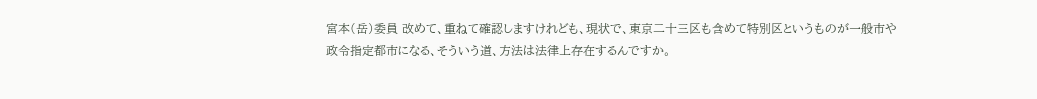宮本(岳)委員 改めて、重ねて確認しますけれども、現状で、東京二十三区も含めて特別区というものが一般市や政令指定都市になる、そういう道、方法は法律上存在するんですか。